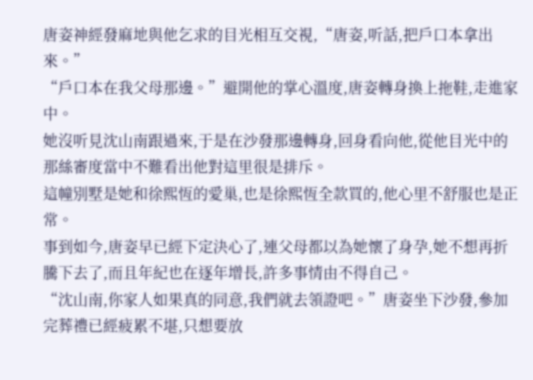唐姿神經發麻地與他乞求的目光相互交視,“唐姿,听話,把戶口本拿出來。”
“戶口本在我父母那邊。”避開他的掌心溫度,唐姿轉身換上拖鞋,走進家中。
她沒听見沈山南跟過來,于是在沙發那邊轉身,回身看向他,從他目光中的那絲審度當中不難看出他對這里很是排斥。
這幢別墅是她和徐熙恆的愛巢,也是徐熙恆全款買的,他心里不舒服也是正常。
事到如今,唐姿早已經下定決心了,連父母都以為她懷了身孕,她不想再折騰下去了,而且年紀也在逐年增長,許多事情由不得自己。
“沈山南,你家人如果真的同意,我們就去領證吧。”唐姿坐下沙發,參加完葬禮已經疲累不堪,只想要放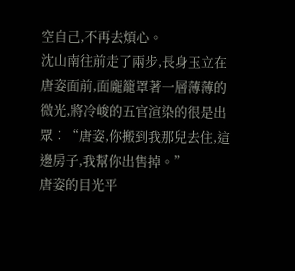空自己,不再去煩心。
沈山南往前走了兩步,長身玉立在唐姿面前,面龐籠罩著一層薄薄的微光,將冷峻的五官渲染的很是出眾︰“唐姿,你搬到我那兒去住,這邊房子,我幫你出售掉。”
唐姿的目光平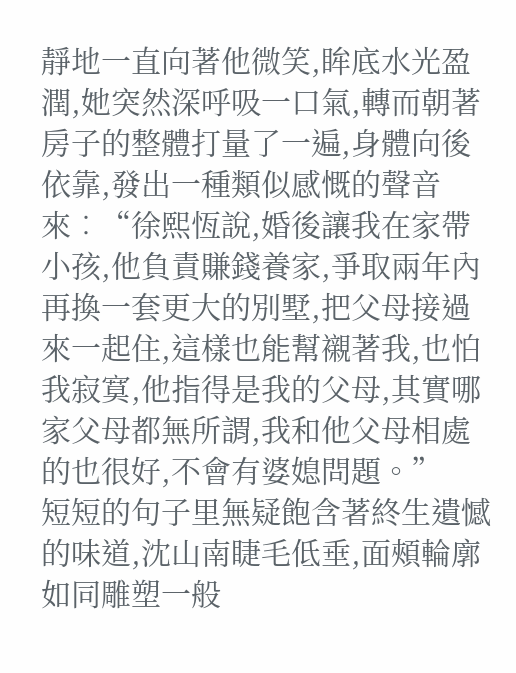靜地一直向著他微笑,眸底水光盈潤,她突然深呼吸一口氣,轉而朝著房子的整體打量了一遍,身體向後依靠,發出一種類似感慨的聲音來︰“徐熙恆說,婚後讓我在家帶小孩,他負責賺錢養家,爭取兩年內再換一套更大的別墅,把父母接過來一起住,這樣也能幫襯著我,也怕我寂寞,他指得是我的父母,其實哪家父母都無所謂,我和他父母相處的也很好,不會有婆媳問題。”
短短的句子里無疑飽含著終生遺憾的味道,沈山南睫毛低垂,面頰輪廓如同雕塑一般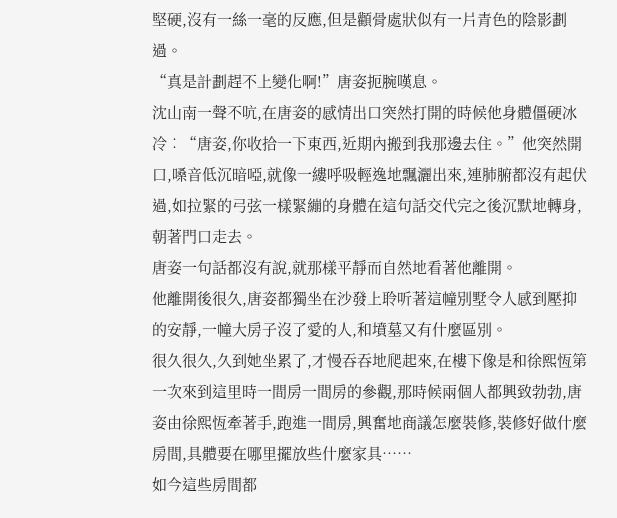堅硬,沒有一絲一毫的反應,但是顴骨處狀似有一片青色的陰影劃過。
“真是計劃趕不上變化啊!”唐姿扼腕嘆息。
沈山南一聲不吭,在唐姿的感情出口突然打開的時候他身體僵硬冰冷︰“唐姿,你收拾一下東西,近期內搬到我那邊去住。”他突然開口,嗓音低沉暗啞,就像一縷呼吸輕逸地飄灑出來,連肺腑都沒有起伏過,如拉緊的弓弦一樣緊繃的身體在這句話交代完之後沉默地轉身,朝著門口走去。
唐姿一句話都沒有說,就那樣平靜而自然地看著他離開。
他離開後很久,唐姿都獨坐在沙發上聆听著這幢別墅令人感到壓抑的安靜,一幢大房子沒了愛的人,和墳墓又有什麼區別。
很久很久,久到她坐累了,才慢吞吞地爬起來,在樓下像是和徐熙恆第一次來到這里時一間房一間房的參觀,那時候兩個人都興致勃勃,唐姿由徐熙恆牽著手,跑進一間房,興奮地商議怎麼裝修,裝修好做什麼房間,具體要在哪里擺放些什麼家具……
如今這些房間都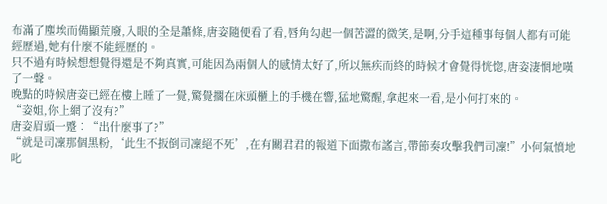布滿了塵埃而備顯荒廢,入眼的全是蕭條,唐姿隨便看了看,唇角勾起一個苦澀的微笑,是啊,分手這種事每個人都有可能經歷過,她有什麼不能經歷的。
只不過有時候想想覺得還是不夠真實,可能因為兩個人的感情太好了,所以無疾而終的時候才會覺得恍惚,唐姿淒惘地嘆了一聲。
晚點的時候唐姿已經在樓上睡了一覺,驚覺擱在床頭櫃上的手機在響,猛地驚醒,拿起來一看,是小何打來的。
“姿姐,你上網了沒有?”
唐姿眉頭一蹙︰“出什麼事了?”
“就是司凜那個黑粉,‘此生不扳倒司凜絕不死’,在有關君君的報道下面撒布謠言,帶節奏攻擊我們司凜!”小何氣憤地叱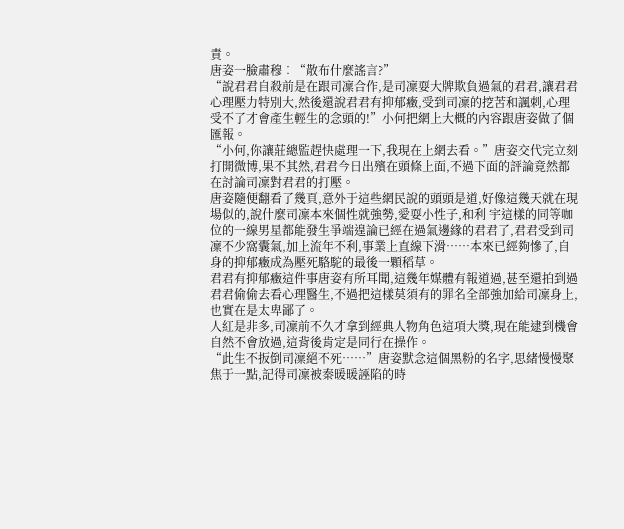責。
唐姿一臉肅穆︰“散布什麼謠言?”
“說君君自殺前是在跟司凜合作,是司凜耍大牌欺負過氣的君君,讓君君心理壓力特別大,然後還說君君有抑郁癥,受到司凜的挖苦和諷刺,心理受不了才會產生輕生的念頭的!”小何把網上大概的內容跟唐姿做了個匯報。
“小何,你讓莊總監趕快處理一下,我現在上網去看。”唐姿交代完立刻打開微博,果不其然,君君今日出殯在頭條上面,不過下面的評論竟然都在討論司凜對君君的打壓。
唐姿隨便翻看了幾頁,意外于這些網民說的頭頭是道,好像這幾天就在現場似的,說什麼司凜本來個性就強勢,愛耍小性子,和利 宇這樣的同等咖位的一線男星都能發生爭端遑論已經在過氣邊緣的君君了,君君受到司凜不少窩囊氣,加上流年不利,事業上直線下滑……本來已經夠慘了,自身的抑郁癥成為壓死駱駝的最後一顆稻草。
君君有抑郁癥這件事唐姿有所耳聞,這幾年媒體有報道過,甚至還拍到過君君偷偷去看心理醫生,不過把這樣莫須有的罪名全部強加給司凜身上,也實在是太卑鄙了。
人紅是非多,司凜前不久才拿到經典人物角色這項大獎,現在能逮到機會自然不會放過,這背後肯定是同行在操作。
“此生不扳倒司凜絕不死……”唐姿默念這個黑粉的名字,思緒慢慢聚焦于一點,記得司凜被秦暖暖誣陷的時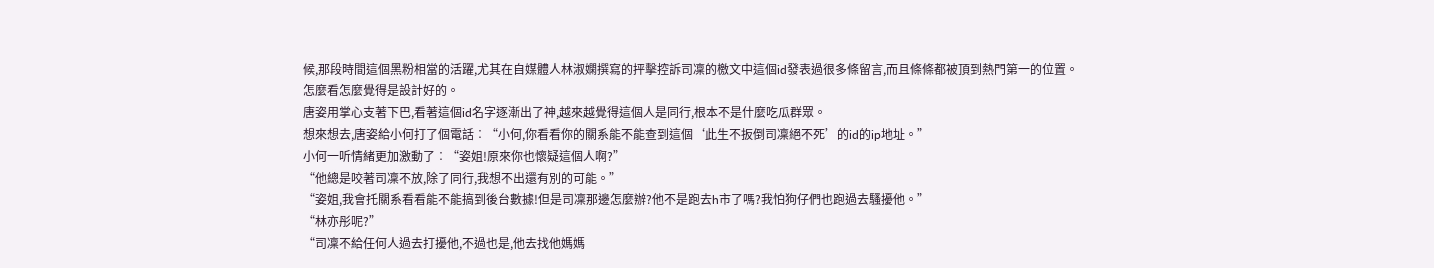候,那段時間這個黑粉相當的活躍,尤其在自媒體人林淑嫻撰寫的抨擊控訴司凜的檄文中這個id發表過很多條留言,而且條條都被頂到熱門第一的位置。
怎麼看怎麼覺得是設計好的。
唐姿用掌心支著下巴,看著這個id名字逐漸出了神,越來越覺得這個人是同行,根本不是什麼吃瓜群眾。
想來想去,唐姿給小何打了個電話︰“小何,你看看你的關系能不能查到這個‘此生不扳倒司凜絕不死’的id的ip地址。”
小何一听情緒更加激動了︰“姿姐!原來你也懷疑這個人啊?”
“他總是咬著司凜不放,除了同行,我想不出還有別的可能。”
“姿姐,我會托關系看看能不能搞到後台數據!但是司凜那邊怎麼辦?他不是跑去h市了嗎?我怕狗仔們也跑過去騷擾他。”
“林亦彤呢?”
“司凜不給任何人過去打擾他,不過也是,他去找他媽媽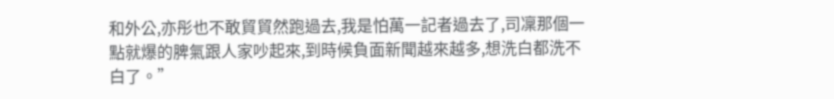和外公,亦彤也不敢貿貿然跑過去,我是怕萬一記者過去了,司凜那個一點就爆的脾氣跟人家吵起來,到時候負面新聞越來越多,想洗白都洗不白了。”